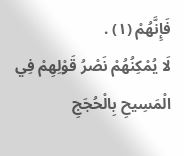فَإِنَّهُمْ (١) .
لَا يُمْكِنُهُمْ نَصْرُ قَوْلِهِمْ فِي الْمَسِيحِ بِالْحُجَجِ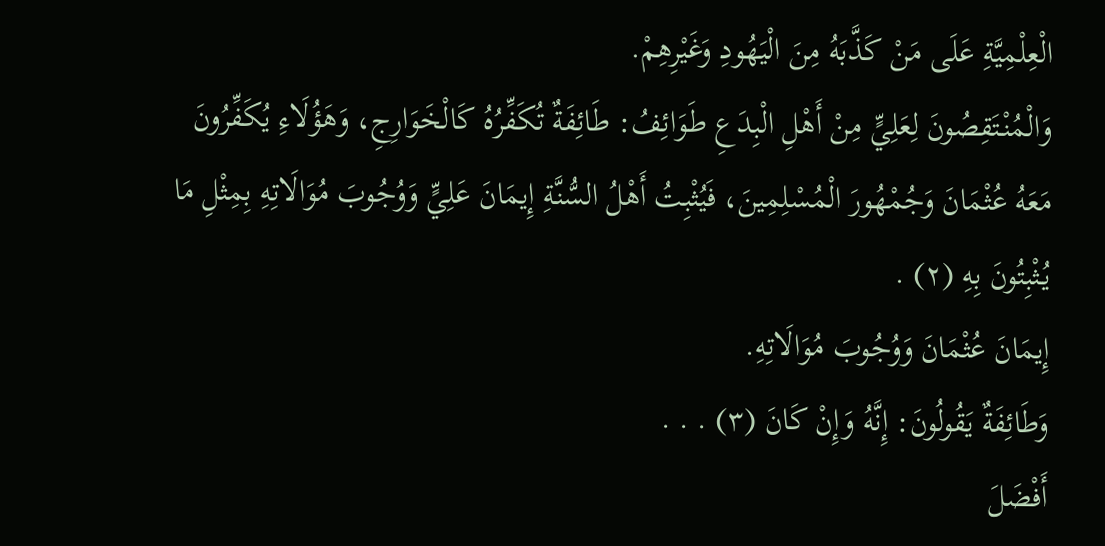الْعِلْمِيَّةِ عَلَى مَنْ كَذَّبَهُ مِنَ الْيَهُودِ وَغَيْرِهِمْ.
وَالْمُنْتَقِصُونَ لِعَلِيٍّ مِنْ أَهْلِ الْبِدَعِ طَوَائِفُ: طَائِفَةٌ تُكَفِّرُهُ كَالْخَوَارِجِ، وَهَؤُلَاءِ يُكَفِّرُونَ مَعَهُ عُثْمَانَ وَجُمْهُورَ الْمُسْلِمِينَ، فَيُثْبِتُ أَهْلُ السُّنَّةِ إِيمَانَ عَلِيٍّ وَوُجُوبَ مُوَالَاتِهِ بِمِثْلِ مَا يُثْبِتُونَ بِهِ (٢) .
إِيمَانَ عُثْمَانَ وَوُجُوبَ مُوَالَاتِهِ.
وَطَائِفَةٌ يَقُولُونَ: إِنَّهُ وَإِنْ كَانَ (٣) . . .
أَفْضَلَ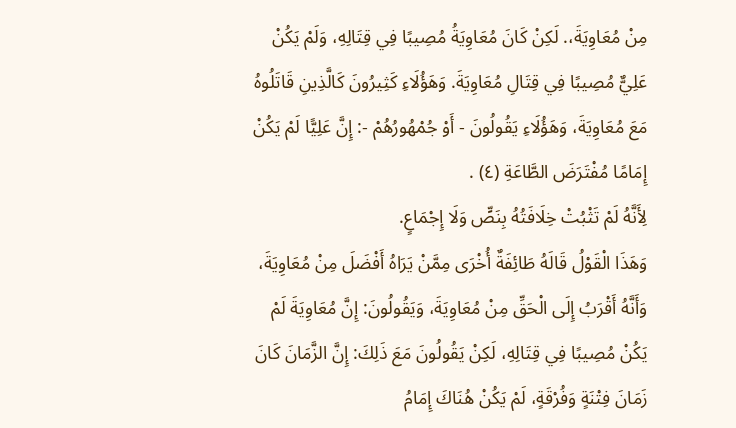مِنْ مُعَاوِيَةَ،. لَكِنْ كَانَ مُعَاوِيَةُ مُصِيبًا فِي قِتَالِهِ، وَلَمْ يَكُنْ عَلِيٌّ مُصِيبًا فِي قِتَالِ مُعَاوِيَةَ. وَهَؤُلَاءِ كَثِيرُونَ كَالَّذِينِ قَاتَلُوهُ مَعَ مُعَاوِيَةَ، وَهَؤُلَاءِ يَقُولُونَ - أَوْ جُمْهُورُهُمْ -: إِنَّ عَلِيًّا لَمْ يَكُنْ إِمَامًا مُفْتَرَضَ الطَّاعَةِ (٤) .
لِأَنَّهُ لَمْ تَثْبُتْ خِلَافَتُهُ بِنَصٍّ وَلَا إِجْمَاعٍ.
وَهَذَا الْقَوْلُ قَالَهُ طَائِفَةٌ أُخْرَى مِمَّنْ يَرَاهُ أَفْضَلَ مِنْ مُعَاوِيَةَ، وَأَنَّهُ أَقْرَبُ إِلَى الْحَقِّ مِنْ مُعَاوِيَةَ، وَيَقُولُونَ: إِنَّ مُعَاوِيَةَ لَمْ يَكُنْ مُصِيبًا فِي قِتَالِهِ، لَكِنْ يَقُولُونَ مَعَ ذَلِكَ: إِنَّ الزَّمَانَ كَانَ زَمَانَ فِتْنَةٍ وَفُرْقَةٍ، لَمْ يَكُنْ هُنَاكَ إِمَامُ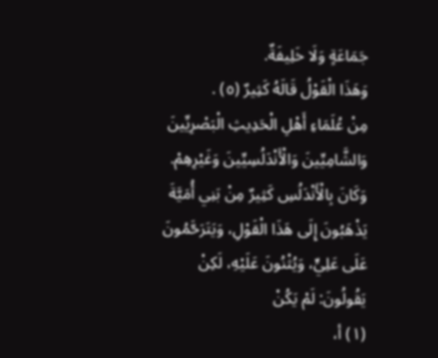جَمَاعَةٍ وَلَا خَلِيفَةٌ.
وَهَذَا الْقَوْلُ قَالَهُ كَثِيرٌ (٥) .
مِنْ عُلَمَاءِ أَهْلِ الْحَدِيثِ الْبَصْرِيِّينَ وَالشَّامِيِّينَ وَالْأَنْدَلُسِيِّينَ وَغَيْرِهِمْ. وَكَانَ بِالْأَنْدَلُسِ كَثِيرٌ مِنْ بَنِي أُمَيَّةَ يَذْهَبُونَ إِلَى هَذَا الْقَوْلِ، وَيَتَرَحَّمُونَ عَلَى عَلِيٍّ، وَيُثْنُونَ عَلَيْهِ، لَكِنْ يَقُولُونَ: لَمْ يَكُنْ
(١) أ،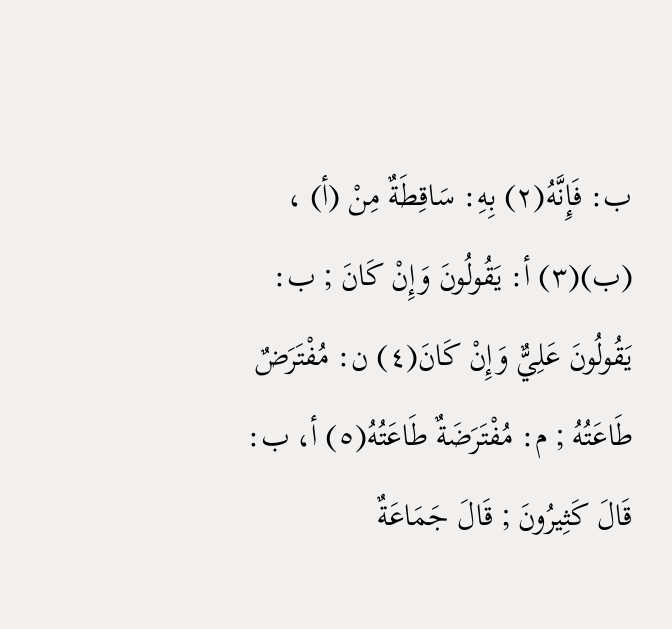ب: فَإِنَّهُ(٢) بِهِ: سَاقِطَةٌ مِنْ (أ) ، (ب)(٣) أ: يَقُولُونَ وَإِنْ كَانَ ; ب: يَقُولُونَ عَلِيٌّ وَإِنْ كَانَ(٤) ن: مُفْتَرَضٌ طَاعَتُهُ ; م: مُفْتَرَضَةٌ طَاعَتُهُ(٥) أ، ب: قَالَ كَثِيرُونَ ; قَالَ جَمَاعَةٌ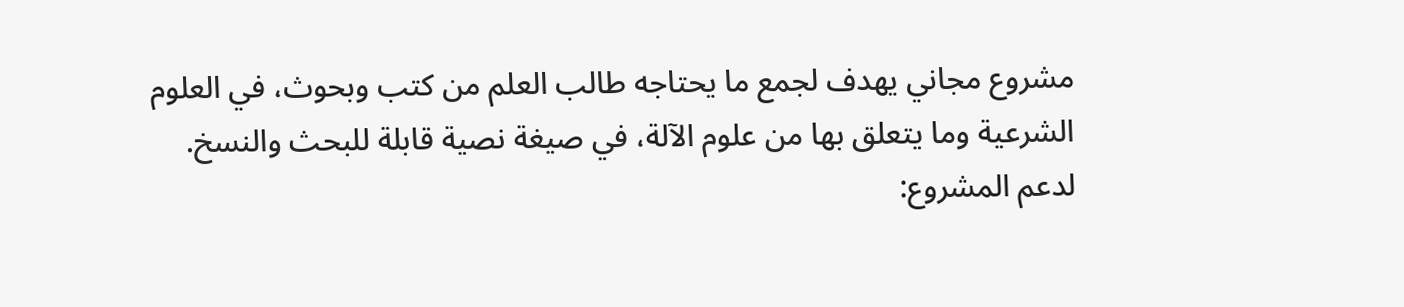مشروع مجاني يهدف لجمع ما يحتاجه طالب العلم من كتب وبحوث، في العلوم الشرعية وما يتعلق بها من علوم الآلة، في صيغة نصية قابلة للبحث والنسخ.
لدعم المشروع: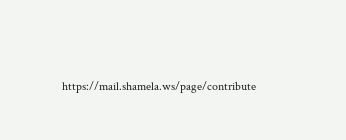https://mail.shamela.ws/page/contribute